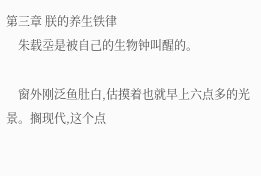第三章 朕的养生铁律
    朱载坖是被自己的生物钟叫醒的。

    窗外刚泛鱼肚白,估摸着也就早上六点多的光景。搁现代,这个点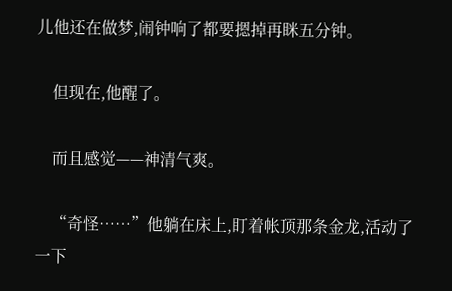儿他还在做梦,闹钟响了都要摁掉再眯五分钟。

    但现在,他醒了。

    而且感觉——神清气爽。

    “奇怪……”他躺在床上,盯着帐顶那条金龙,活动了一下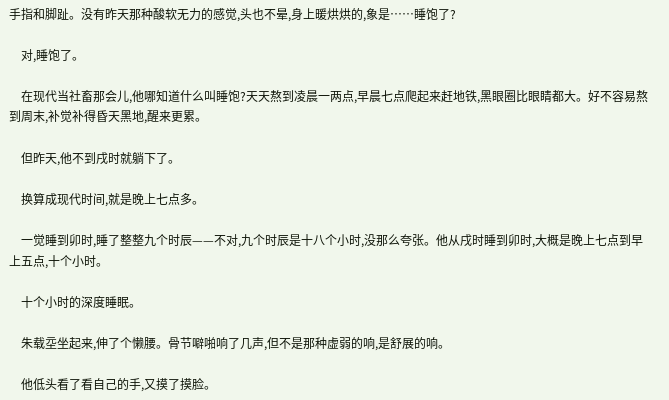手指和脚趾。没有昨天那种酸软无力的感觉,头也不晕,身上暖烘烘的,象是……睡饱了?

    对,睡饱了。

    在现代当社畜那会儿,他哪知道什么叫睡饱?天天熬到凌晨一两点,早晨七点爬起来赶地铁,黑眼圈比眼睛都大。好不容易熬到周末,补觉补得昏天黑地,醒来更累。

    但昨天,他不到戌时就躺下了。

    换算成现代时间,就是晚上七点多。

    一觉睡到卯时,睡了整整九个时辰——不对,九个时辰是十八个小时,没那么夸张。他从戌时睡到卯时,大概是晚上七点到早上五点,十个小时。

    十个小时的深度睡眠。

    朱载坖坐起来,伸了个懒腰。骨节噼啪响了几声,但不是那种虚弱的响,是舒展的响。

    他低头看了看自己的手,又摸了摸脸。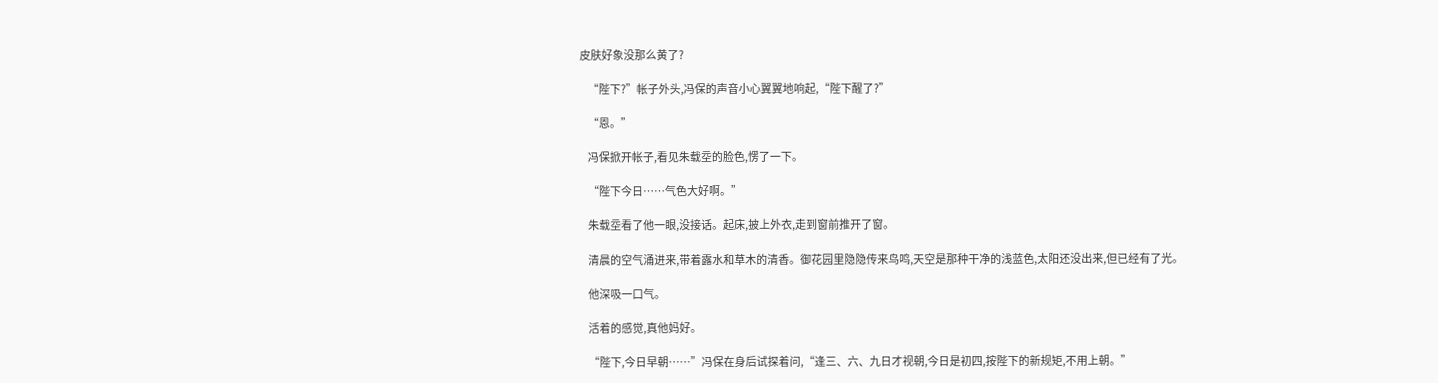皮肤好象没那么黄了?

    “陛下?”帐子外头,冯保的声音小心翼翼地响起,“陛下醒了?”

    “恩。”

    冯保掀开帐子,看见朱载坖的脸色,愣了一下。

    “陛下今日……气色大好啊。”

    朱载坖看了他一眼,没接话。起床,披上外衣,走到窗前推开了窗。

    清晨的空气涌进来,带着露水和草木的清香。御花园里隐隐传来鸟鸣,天空是那种干净的浅蓝色,太阳还没出来,但已经有了光。

    他深吸一口气。

    活着的感觉,真他妈好。

    “陛下,今日早朝……”冯保在身后试探着问,“逢三、六、九日才视朝,今日是初四,按陛下的新规矩,不用上朝。”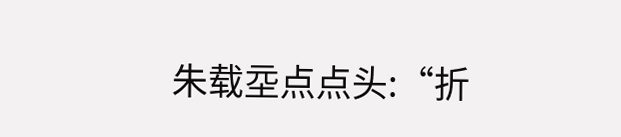朱载坖点点头:“折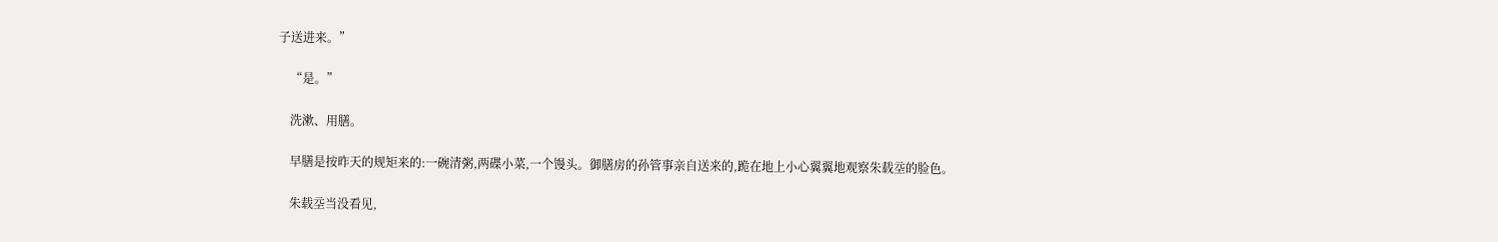子送进来。”

    “是。”

    洗漱、用膳。

    早膳是按昨天的规矩来的:一碗清粥,两碟小菜,一个馒头。御膳房的孙管事亲自送来的,跪在地上小心翼翼地观察朱载坖的脸色。

    朱载坖当没看见,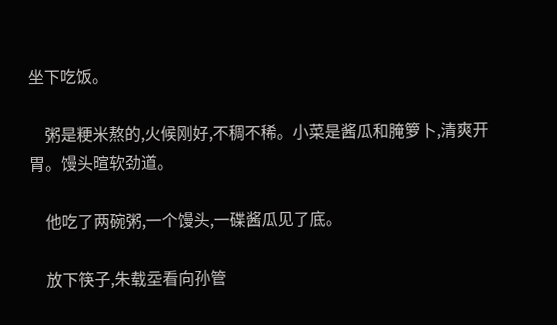坐下吃饭。

    粥是粳米熬的,火候刚好,不稠不稀。小菜是酱瓜和腌箩卜,清爽开胃。馒头暄软劲道。

    他吃了两碗粥,一个馒头,一碟酱瓜见了底。

    放下筷子,朱载坖看向孙管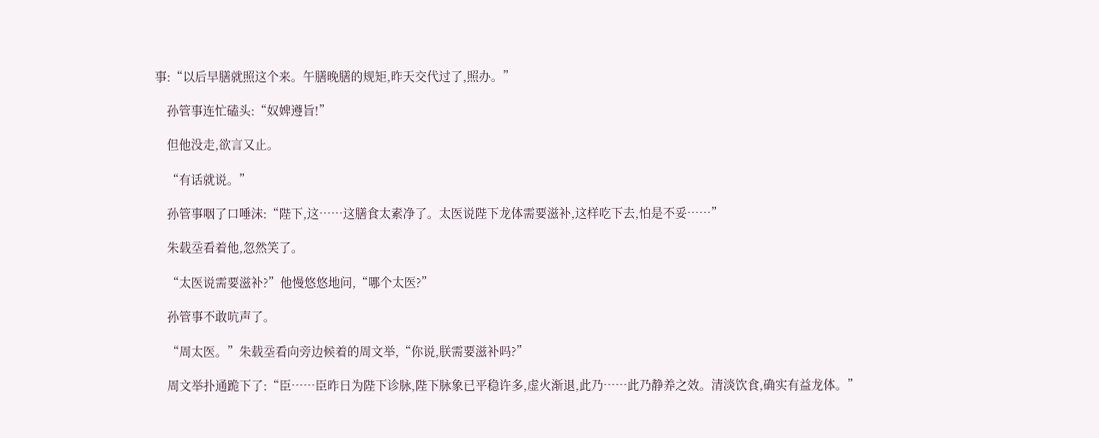事:“以后早膳就照这个来。午膳晚膳的规矩,昨天交代过了,照办。”

    孙管事连忙磕头:“奴婢遵旨!”

    但他没走,欲言又止。

    “有话就说。”

    孙管事咽了口唾沫:“陛下,这……这膳食太素净了。太医说陛下龙体需要滋补,这样吃下去,怕是不妥……”

    朱载坖看着他,忽然笑了。

    “太医说需要滋补?”他慢悠悠地问,“哪个太医?”

    孙管事不敢吭声了。

    “周太医。”朱载坖看向旁边候着的周文举,“你说,朕需要滋补吗?”

    周文举扑通跪下了:“臣……臣昨日为陛下诊脉,陛下脉象已平稳许多,虚火渐退,此乃……此乃静养之效。清淡饮食,确实有益龙体。”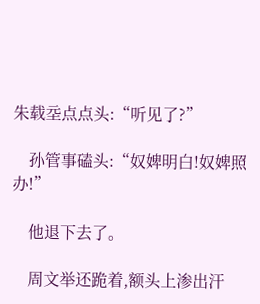朱载坖点点头:“听见了?”

    孙管事磕头:“奴婢明白!奴婢照办!”

    他退下去了。

    周文举还跪着,额头上渗出汗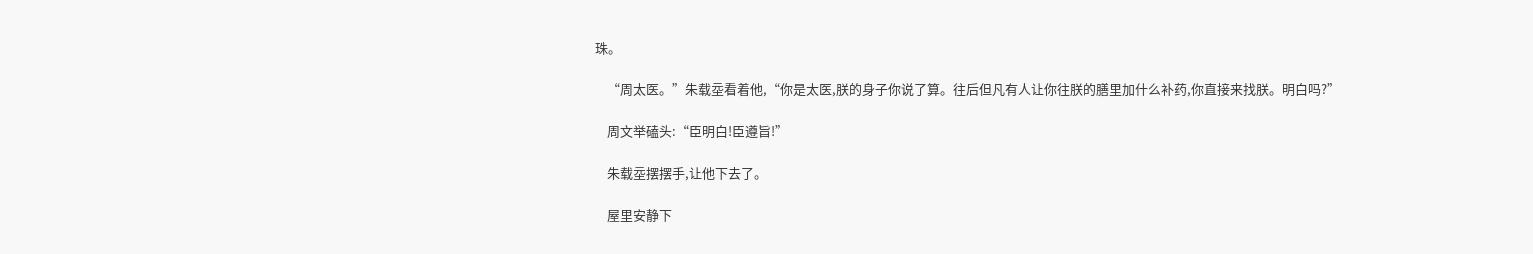珠。

    “周太医。”朱载坖看着他,“你是太医,朕的身子你说了算。往后但凡有人让你往朕的膳里加什么补药,你直接来找朕。明白吗?”

    周文举磕头:“臣明白!臣遵旨!”

    朱载坖摆摆手,让他下去了。

    屋里安静下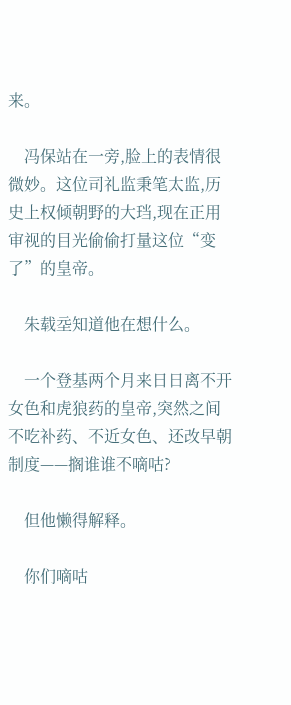来。

    冯保站在一旁,脸上的表情很微妙。这位司礼监秉笔太监,历史上权倾朝野的大珰,现在正用审视的目光偷偷打量这位“变了”的皇帝。

    朱载坖知道他在想什么。

    一个登基两个月来日日离不开女色和虎狼药的皇帝,突然之间不吃补药、不近女色、还改早朝制度——搁谁谁不嘀咕?

    但他懒得解释。

    你们嘀咕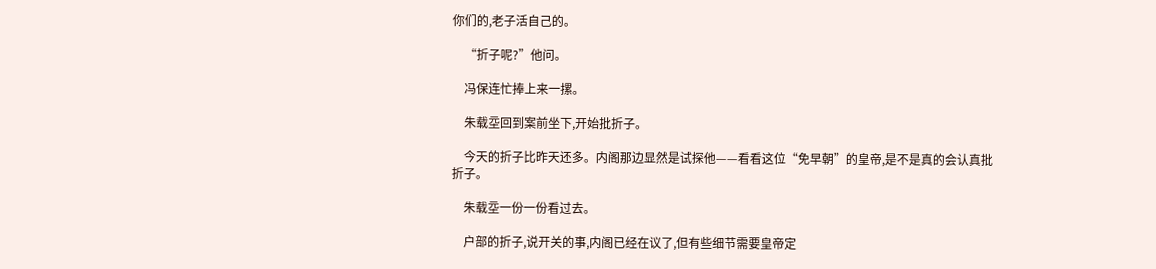你们的,老子活自己的。

    “折子呢?”他问。

    冯保连忙捧上来一摞。

    朱载坖回到案前坐下,开始批折子。

    今天的折子比昨天还多。内阁那边显然是试探他——看看这位“免早朝”的皇帝,是不是真的会认真批折子。

    朱载坖一份一份看过去。

    户部的折子,说开关的事,内阁已经在议了,但有些细节需要皇帝定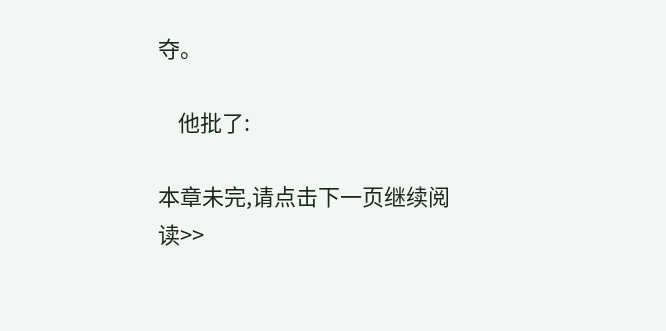夺。

    他批了:

本章未完,请点击下一页继续阅读>>